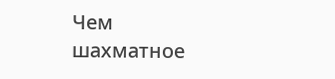Чем шахматное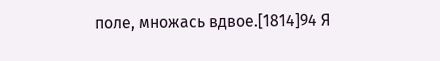поле, множась вдвое.[1814]94 Я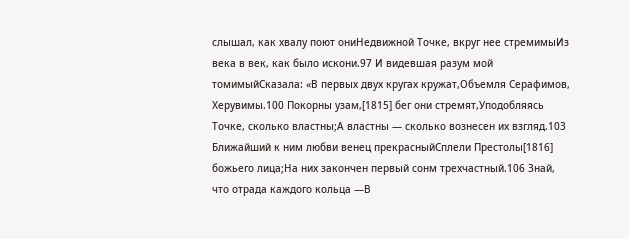слышал, как хвалу поют ониНедвижной Точке, вкруг нее стремимыИз века в век, как было искони.97 И видевшая разум мой томимыйСказала: «В первых двух кругах кружат,Объемля Серафимов, Херувимы.100 Покорны узам,[1815] бег они стремят,Уподобляясь Точке, сколько властны;А властны — сколько вознесен их взгляд.103 Ближайший к ним любви венец прекрасныйСплели Престолы[1816] божьего лица;На них закончен первый сонм трехчастный.106 Знай, что отрада каждого кольца —В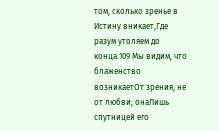том, сколько зренье в Истину вникает,Где разум утоляем до конца.109 Мы видим, что блаженство возникаетОт зрения, не от любви; онаЛишь спутницей его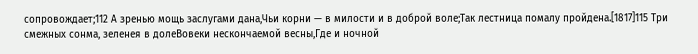сопровождает;112 А зренью мощь заслугами дана,Чьи корни — в милости и в доброй воле;Так лестница помалу пройдена.[1817]115 Три смежных сонма, зеленея в долеВовеки нескончаемой весны,Где и ночной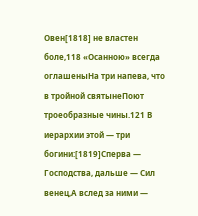Овен[1818] не властен боле,118 «Осанною» всегда оглашеныНа три напева, что в тройной святынеПоют троеобразные чины.121 В иерархии этой — три богини:[1819]Сперва — Господства, дальше — Сил венец,А вслед за ними —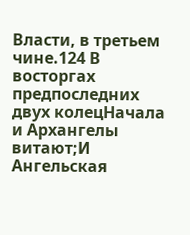Власти, в третьем чине.124 В восторгах предпоследних двух колецНачала и Архангелы витают;И Ангельская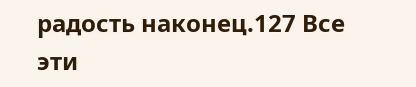радость наконец.127 Все эти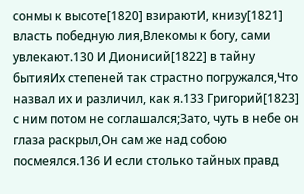сонмы к высоте[1820] взираютИ, книзу[1821] власть победную лия,Влекомы к богу, сами увлекают.130 И Дионисий[1822] в тайну бытияИх степеней так страстно погружался,Что назвал их и различил, как я.133 Григорий[1823] с ним потом не соглашался;Зато, чуть в небе он глаза раскрыл,Он сам же над собою посмеялся.136 И если столько тайных правд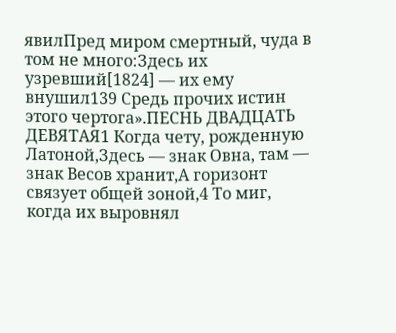явилПред миром смертный, чуда в том не много:Здесь их узревший[1824] — их ему внушил139 Средь прочих истин этого чертога».ПЕСНЬ ДВАДЦАТЬ ДЕВЯТАЯ1 Когда чету, рожденную Латоной,Здесь — знак Овна, там — знак Весов хранит,А горизонт связует общей зоной,4 То миг, когда их выровнял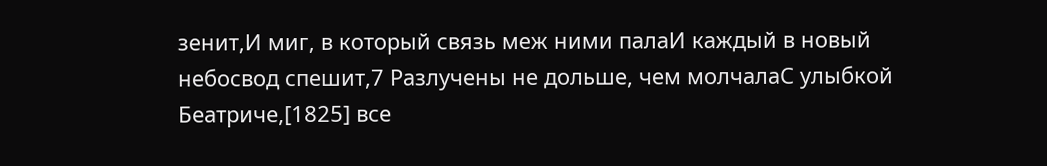зенит,И миг, в который связь меж ними палаИ каждый в новый небосвод спешит,7 Разлучены не дольше, чем молчалаС улыбкой Беатриче,[1825] все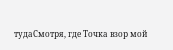тудаСмотря, где Точка взор мой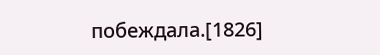побеждала.[1826]